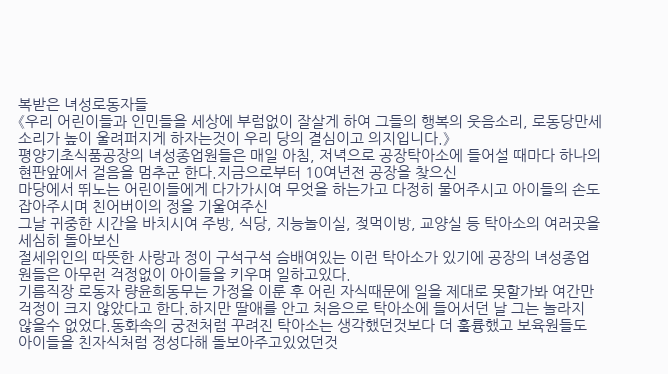복받은 녀성로동자들
《우리 어린이들과 인민들을 세상에 부럼없이 잘살게 하여 그들의 행복의 웃음소리, 로동당만세소리가 높이 울려퍼지게 하자는것이 우리 당의 결심이고 의지입니다.》
평양기초식품공장의 녀성종업원들은 매일 아침, 저녁으로 공장탁아소에 들어설 때마다 하나의 현판앞에서 걸음을 멈추군 한다.지금으로부터 10여년전 공장을 찾으신
마당에서 뛰노는 어린이들에게 다가가시여 무엇을 하는가고 다정히 물어주시고 아이들의 손도 잡아주시며 친어버이의 정을 기울여주신
그날 귀중한 시간을 바치시여 주방, 식당, 지능놀이실, 젖먹이방, 교양실 등 탁아소의 여러곳을 세심히 돌아보신
절세위인의 따뜻한 사랑과 정이 구석구석 슴배여있는 이런 탁아소가 있기에 공장의 녀성종업원들은 아무런 걱정없이 아이들을 키우며 일하고있다.
기름직장 로동자 량윤희동무는 가정을 이룬 후 어린 자식때문에 일을 제대로 못할가봐 여간만 걱정이 크지 않았다고 한다.하지만 딸애를 안고 처음으로 탁아소에 들어서던 날 그는 놀라지 않을수 없었다.동화속의 궁전처럼 꾸려진 탁아소는 생각했던것보다 더 훌륭했고 보육원들도 아이들을 친자식처럼 정성다해 돌보아주고있었던것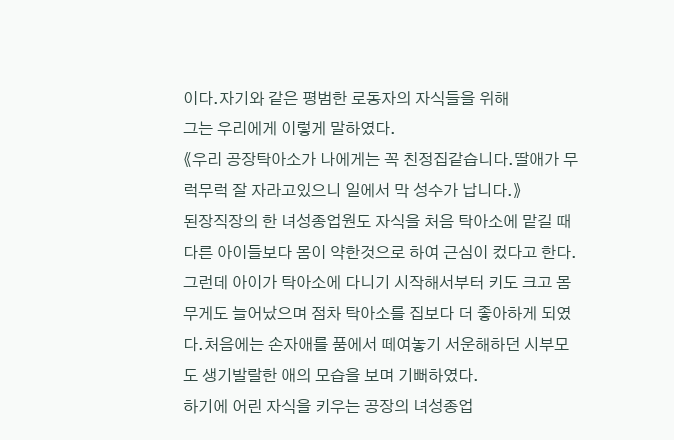이다.자기와 같은 평범한 로동자의 자식들을 위해
그는 우리에게 이렇게 말하였다.
《우리 공장탁아소가 나에게는 꼭 친정집같습니다.딸애가 무럭무럭 잘 자라고있으니 일에서 막 성수가 납니다.》
된장직장의 한 녀성종업원도 자식을 처음 탁아소에 맡길 때 다른 아이들보다 몸이 약한것으로 하여 근심이 컸다고 한다.그런데 아이가 탁아소에 다니기 시작해서부터 키도 크고 몸무게도 늘어났으며 점차 탁아소를 집보다 더 좋아하게 되였다.처음에는 손자애를 품에서 떼여놓기 서운해하던 시부모도 생기발랄한 애의 모습을 보며 기뻐하였다.
하기에 어린 자식을 키우는 공장의 녀성종업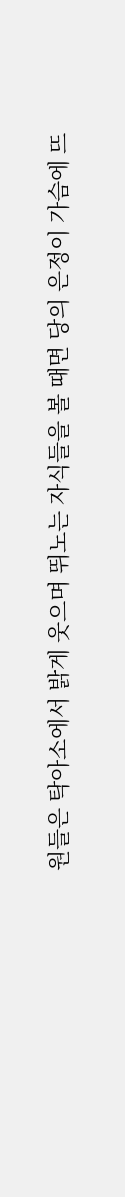원들은 탁아소에서 밝게 웃으며 뛰노는 자식들을 볼 때면 당의 은정이 가슴에 뜨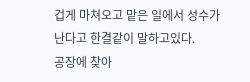겁게 마쳐오고 맡은 일에서 성수가 난다고 한결같이 말하고있다.
공장에 찾아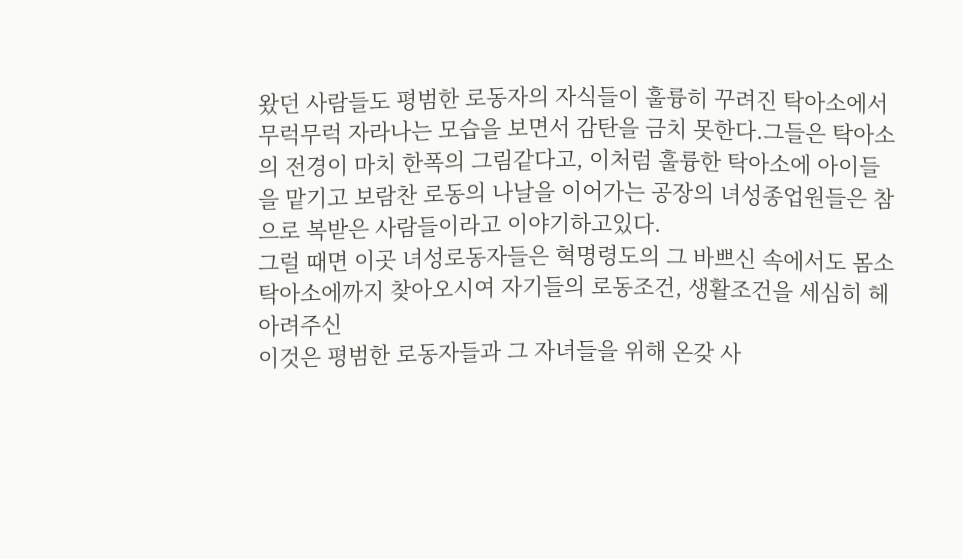왔던 사람들도 평범한 로동자의 자식들이 훌륭히 꾸려진 탁아소에서 무럭무럭 자라나는 모습을 보면서 감탄을 금치 못한다.그들은 탁아소의 전경이 마치 한폭의 그림같다고, 이처럼 훌륭한 탁아소에 아이들을 맡기고 보람찬 로동의 나날을 이어가는 공장의 녀성종업원들은 참으로 복받은 사람들이라고 이야기하고있다.
그럴 때면 이곳 녀성로동자들은 혁명령도의 그 바쁘신 속에서도 몸소 탁아소에까지 찾아오시여 자기들의 로동조건, 생활조건을 세심히 헤아려주신
이것은 평범한 로동자들과 그 자녀들을 위해 온갖 사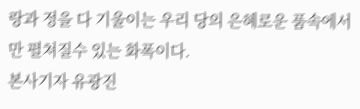랑과 정을 다 기울이는 우리 당의 은혜로운 품속에서만 펼쳐질수 있는 화폭이다.
본사기자 유광진